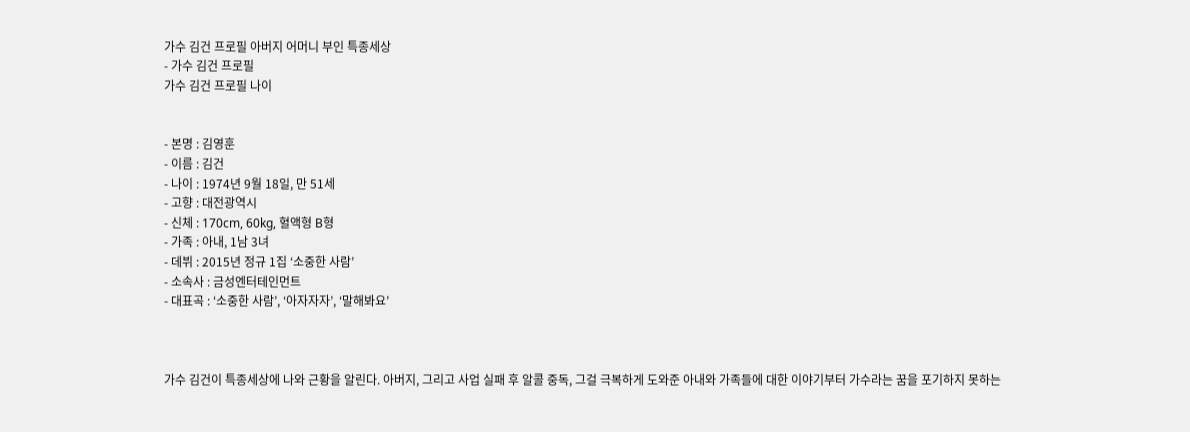가수 김건 프로필 아버지 어머니 부인 특종세상
- 가수 김건 프로필
가수 김건 프로필 나이


- 본명 : 김영훈
- 이름 : 김건
- 나이 : 1974년 9월 18일, 만 51세
- 고향 : 대전광역시
- 신체 : 170cm, 60kg, 혈액형 B형
- 가족 : 아내, 1남 3녀
- 데뷔 : 2015년 정규 1집 ‘소중한 사람’
- 소속사 : 금성엔터테인먼트
- 대표곡 : ‘소중한 사람’, ‘아자자자’, ‘말해봐요’



가수 김건이 특종세상에 나와 근황을 알린다. 아버지, 그리고 사업 실패 후 알콜 중독, 그걸 극복하게 도와준 아내와 가족들에 대한 이야기부터 가수라는 꿈을 포기하지 못하는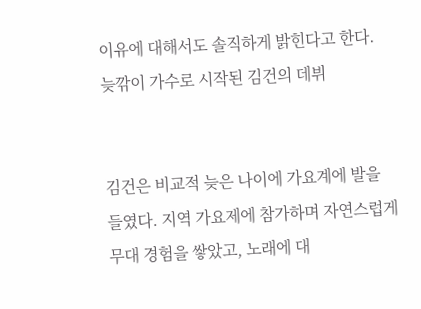이유에 대해서도 솔직하게 밝힌다고 한다.
늦깎이 가수로 시작된 김건의 데뷔


김건은 비교적 늦은 나이에 가요계에 발을 들였다. 지역 가요제에 참가하며 자연스럽게 무대 경험을 쌓았고, 노래에 대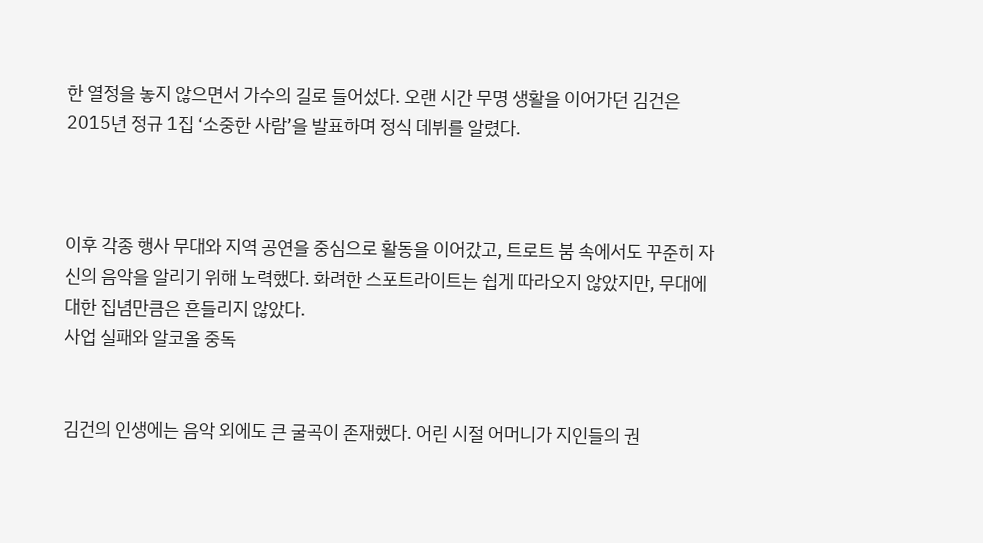한 열정을 놓지 않으면서 가수의 길로 들어섰다. 오랜 시간 무명 생활을 이어가던 김건은 2015년 정규 1집 ‘소중한 사람’을 발표하며 정식 데뷔를 알렸다.



이후 각종 행사 무대와 지역 공연을 중심으로 활동을 이어갔고, 트로트 붐 속에서도 꾸준히 자신의 음악을 알리기 위해 노력했다. 화려한 스포트라이트는 쉽게 따라오지 않았지만, 무대에 대한 집념만큼은 흔들리지 않았다.
사업 실패와 알코올 중독


김건의 인생에는 음악 외에도 큰 굴곡이 존재했다. 어린 시절 어머니가 지인들의 권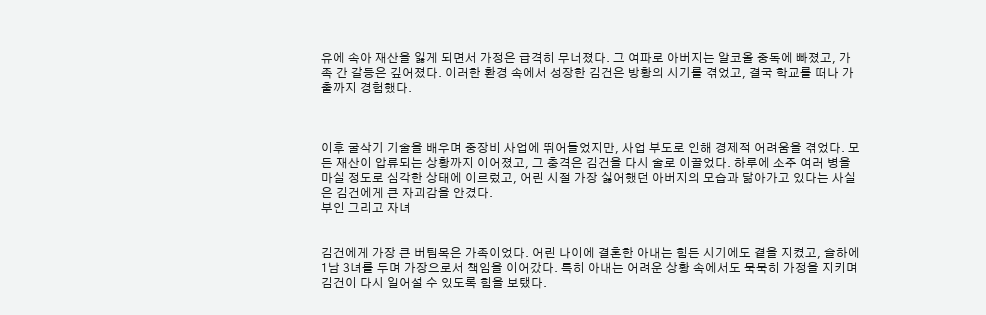유에 속아 재산을 잃게 되면서 가정은 급격히 무너졌다. 그 여파로 아버지는 알코올 중독에 빠졌고, 가족 간 갈등은 깊어졌다. 이러한 환경 속에서 성장한 김건은 방황의 시기를 겪었고, 결국 학교를 떠나 가출까지 경험했다.



이후 굴삭기 기술을 배우며 중장비 사업에 뛰어들었지만, 사업 부도로 인해 경제적 어려움을 겪었다. 모든 재산이 압류되는 상황까지 이어졌고, 그 충격은 김건을 다시 술로 이끌었다. 하루에 소주 여러 병을 마실 정도로 심각한 상태에 이르렀고, 어린 시절 가장 싫어했던 아버지의 모습과 닮아가고 있다는 사실은 김건에게 큰 자괴감을 안겼다.
부인 그리고 자녀


김건에게 가장 큰 버팀목은 가족이었다. 어린 나이에 결혼한 아내는 힘든 시기에도 곁을 지켰고, 슬하에 1남 3녀를 두며 가장으로서 책임을 이어갔다. 특히 아내는 어려운 상황 속에서도 묵묵히 가정을 지키며 김건이 다시 일어설 수 있도록 힘을 보탰다.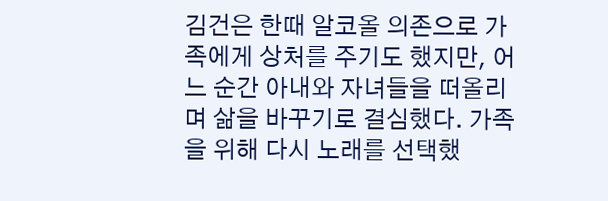김건은 한때 알코올 의존으로 가족에게 상처를 주기도 했지만, 어느 순간 아내와 자녀들을 떠올리며 삶을 바꾸기로 결심했다. 가족을 위해 다시 노래를 선택했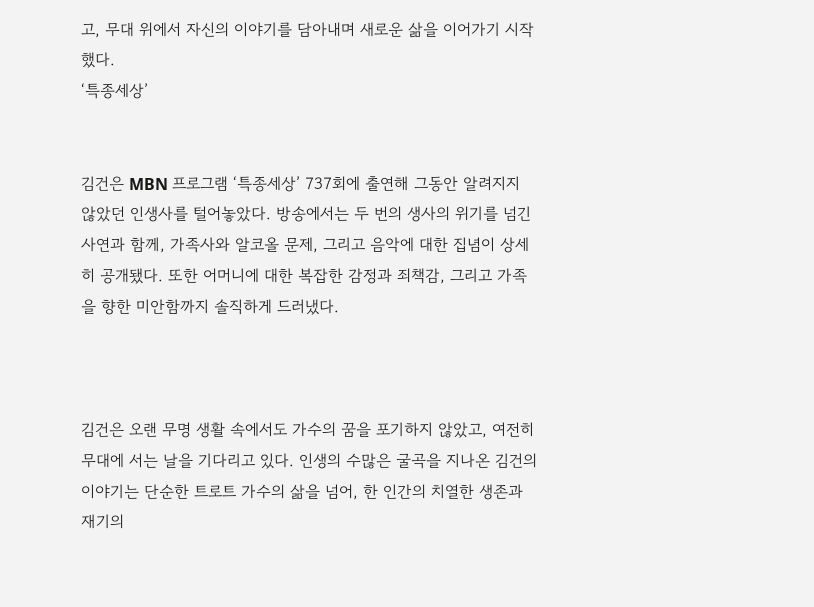고, 무대 위에서 자신의 이야기를 담아내며 새로운 삶을 이어가기 시작했다.
‘특종세상’


김건은 MBN 프로그램 ‘특종세상’ 737회에 출연해 그동안 알려지지 않았던 인생사를 털어놓았다. 방송에서는 두 번의 생사의 위기를 넘긴 사연과 함께, 가족사와 알코올 문제, 그리고 음악에 대한 집념이 상세히 공개됐다. 또한 어머니에 대한 복잡한 감정과 죄책감, 그리고 가족을 향한 미안함까지 솔직하게 드러냈다.



김건은 오랜 무명 생활 속에서도 가수의 꿈을 포기하지 않았고, 여전히 무대에 서는 날을 기다리고 있다. 인생의 수많은 굴곡을 지나온 김건의 이야기는 단순한 트로트 가수의 삶을 넘어, 한 인간의 치열한 생존과 재기의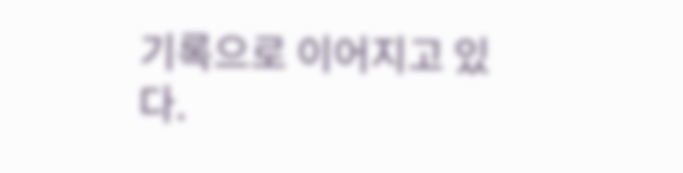기록으로 이어지고 있다.